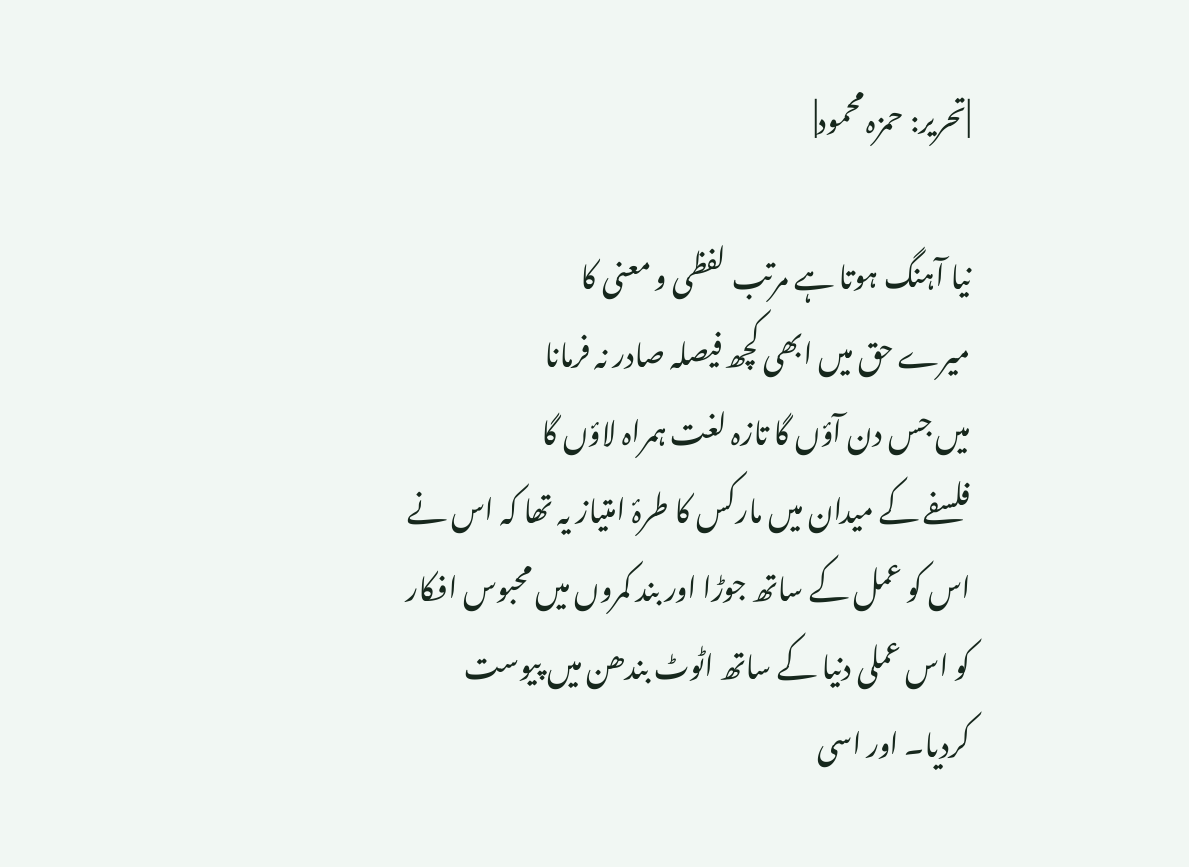|تحریر: حمزہ محمود|

نیا آہنگ ہوتا ہے مرتب لفظی و معنی کا
میرے حق میں ابھی کچھ فیصلہ صادر نہ فرمانا
میں جس دن آؤں گا تازہ لغت ہمراہ لاؤں گا
فلسفے کے میدان میں مارکس کا طرۂ امتیاز یہ تھا کہ اس نے اس کو عمل کے ساتھ جوڑا اور بند کمروں میں محبوس افکار کو اس عملی دنیا کے ساتھ اٹوٹ بندھن میں پیوست کردیا۔ اور اسی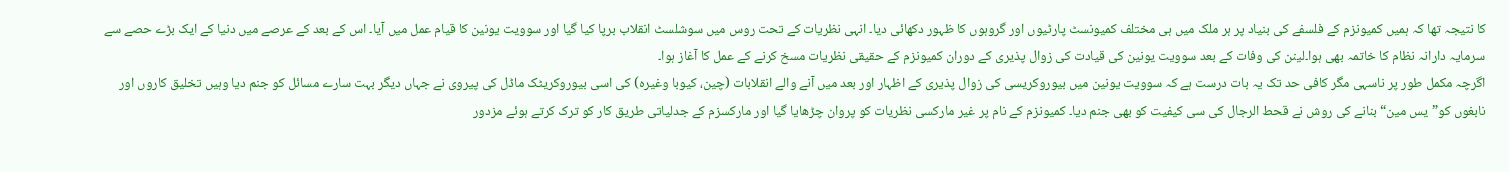کا نتیجہ تھا کہ ہمیں کمیونزم کے فلسفے کی بنیاد پر ہر ملک میں ہی مختلف کمیونسٹ پارٹیوں اور گروہوں کا ظہور دکھائی دیا۔ انہی نظریات کے تحت روس میں سوشلسٹ انقلاب برپا کیا گیا اور سوویت یونین کا قیام عمل میں آیا۔ اس کے بعد کے عرصے میں دنیا کے ایک بڑے حصے سے سرمایہ دارانہ نظام کا خاتمہ بھی ہوا۔لینن کی وفات کے بعد سوویت یونین کی قیادت کی زوال پذیری کے دوران کمیونزم کے حقیقی نظریات مسخ کرنے کے عمل کا آغاز ہوا۔
اگرچہ مکمل طور پر ناسہی مگر کافی حد تک یہ بات درست ہے کہ سوویت یونین میں بیوروکریسی کی زوال پذیری کے اظہار اور بعد میں آنے والے انقلابات (چین، کیوبا وغیرہ) کی اسی بیوروکریٹک ماڈل کی پیروی نے جہاں دیگر بہت سارے مسائل کو جنم دیا وہیں تخلیق کاروں اور نابغوں کو”یس مین“ بنانے کی روش نے قحط الرجال کی سی کیفیت کو بھی جنم دیا۔ کمیونزم کے نام پر غیر مارکسی نظریات کو پروان چڑھایا گیا اور مارکسزم کے جدلیاتی طریق کار کو ترک کرتے ہوئے مزدور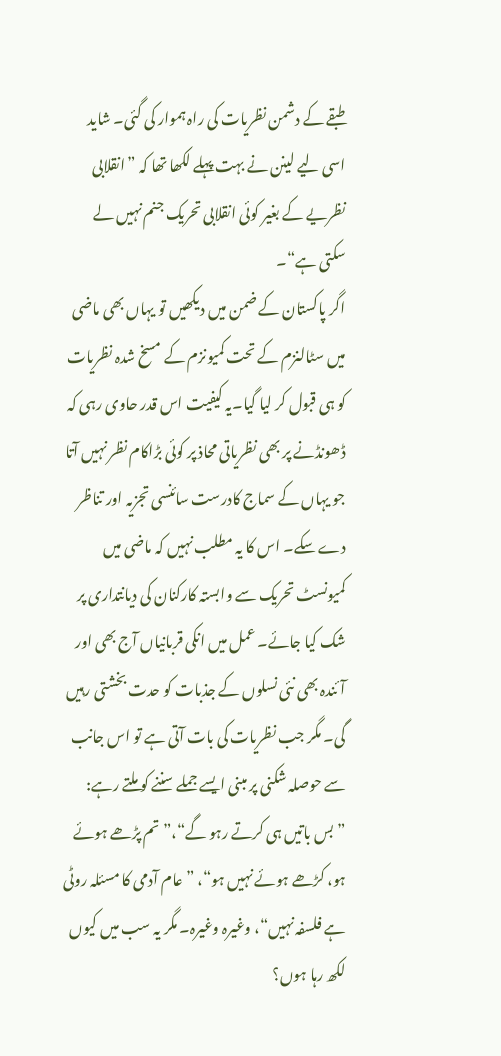طبقے کے دشمن نظریات کی راہ ہموار کی گئی۔ شاید اسی لیے لینن نے بہت پہلے لکھا تھا کہ ”انقلابی نظریے کے بغیر کوئی انقلابی تحریک جنم نہیں لے سکتی ہے“۔
اگر پاکستان کے ضمن میں دیکھیں تو یہاں بھی ماضی میں سٹالنزم کے تحت کمیونزم کے مسخ شدہ نظریات کو ہی قبول کر لیا گیا۔یہ کیفیت اس قدر حاوی رہی کہ ڈھونڈنے پر بھی نظریاتی محاذ پر کوئی بڑاکام نظر نہیں آتا جو یہاں کے سماج کادرست سائنسی تجزیہ اور تناظر دے سکے۔ اس کا یہ مطلب نہیں کہ ماضی میں کمیونسٹ تحریک سے وابستہ کارکنان کی دیانتداری پر شک کیا جائے۔ عمل میں انکی قربانیاں آج بھی اور آئندہ بھی نئی نسلوں کے جذبات کو حدت بخشتی رہیں گی۔ مگر جب نظریات کی بات آتی ہے تو اس جانب سے حوصلہ شکنی پر مبنی ایسے جملے سننے کو ملتے رہے: ”بس باتیں ہی کرتے رہو گے“،”تم پڑھے ہوئے ہو، کڑھے ہوئے نہیں ہو“، ”عام آدمی کا مسئلہ روٹی ہے فلسفہ نہیں“، وغیرہ وغیرہ۔ مگر یہ سب میں کیوں لکھ رہا ہوں؟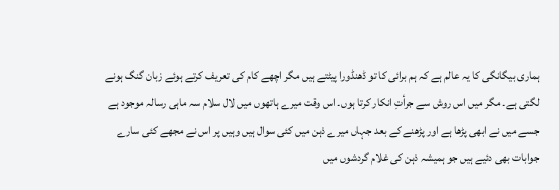ہماری بیگانگی کا یہ عالم ہے کہ ہم برائی کا تو ڈھنڈورا پیٹتے ہیں مگر اچھے کام کی تعریف کرتے ہوئے زبان گنگ ہونے لگتی ہے۔ مگر میں اس روش سے جرأتِ انکار کرتا ہوں۔ اس وقت میرے ہاتھوں میں لال سلام سہ ماہی رسالہ موجود ہے جسے میں نے ابھی پڑھا ہے اور پڑھنے کے بعد جہاں میرے ذہن میں کئی سوال ہیں وہیں پر اس نے مجھے کئی سارے جوابات بھی دئیے ہیں جو ہمیشہ ذہن کی غلام گردشوں میں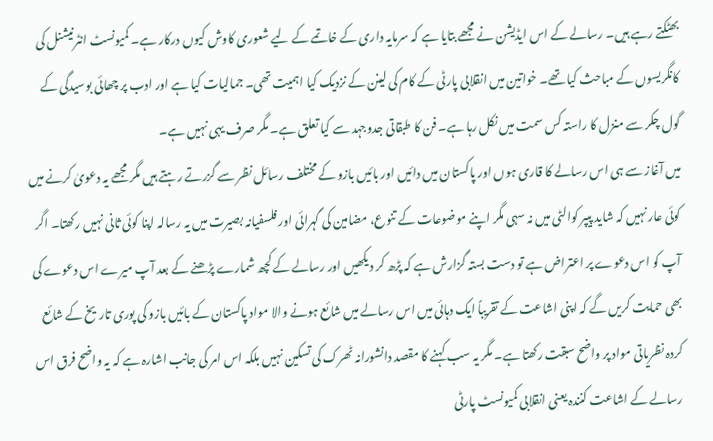بھٹکتے رہے ہیں۔ رسالے کے اس ایڈیشن نے مجھے بتایا ہے کہ سرمایہ داری کے خاتمے کے لیے شعوری کاوش کیوں درکار ہے۔ کمیونسٹ انٹرنیشنل کی کانگریسوں کے مباحث کیا تھے۔ خواتین میں انقلابی پارٹی کے کام کی لینن کے نزدیک کیا اہمیت تھی۔ جمالیات کیا ہے اور ادب پر چھائی بوسیدگی کے گول چکر سے منزل کا راستہ کس سمت میں نکل رہا ہے۔ فن کا طبقاتی جدوجہد سے کیا تعلق ہے۔ مگر صرف یہی نہیں ہے۔
میں آغاز سے ہی اس رسالے کا قاری ہوں اور پاکستان میں دائیں اور بائیں بازو کے مختلف رسائل نظر سے گزرتے رہتے ہیں مگر مجھے یہ دعویٰ کرنے میں کوئی عار نہیں کہ شاید پیپر کوالٹی میں نہ سہی مگر اپنے موضوعات کے تنوع، مضامین کی گہرائی اور فلسفیانہ بصیرت میں یہ رسالہ اپنا کوئی ثانی نہیں رکھتا۔ اگر آپ کو اس دعوے پر اعتراض ہے تو دست بستہ گزارش ہے کہ پڑھ کر دیکھیں اور رسالے کے کچھ شمارے پڑھنے کے بعد آپ میرے اس دعوے کی بھی حمایت کریں گے کہ اپنی اشاعت کے تقریباً ایک دہائی میں اس رسالے میں شائع ہونے والا مواد پاکستان کے بائیں بازو کی پوری تاریخ کے شائع کردہ نظریاتی مواد پر واضح سبقت رکھتا ہے۔ مگر یہ سب کہنے کا مقصد دانشورانہ ٹھرک کی تسکین نہیں بلکہ اس امر کی جانب اشارہ ہے کہ یہ واضح فرق اس رسالے کے اشاعت کنندہ یعنی انقلابی کمیونسٹ پارٹی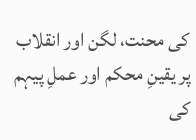کی محنت، لگن اور انقلاب پر یقینِ محکم اور عملِ پیہم کی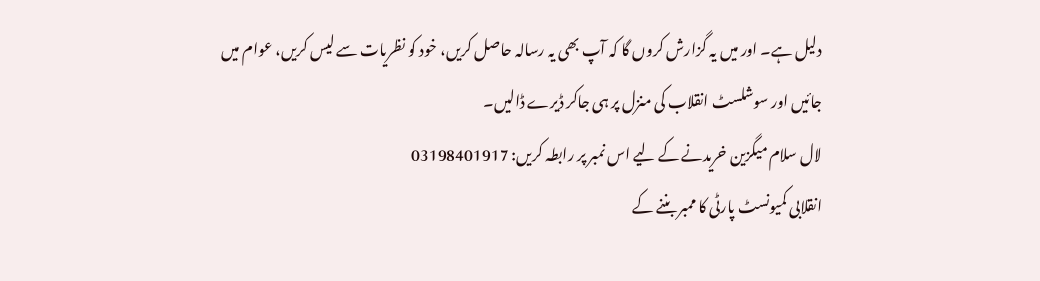دلیل ہے۔ اور میں یہ گزارش کروں گا کہ آپ بھی یہ رسالہ حاصل کریں، خود کو نظریات سے لیس کریں، عوام میں جائیں اور سوشلسٹ انقلاب کی منزل پر ہی جاکر ڈیرے ڈالیں۔
لال سلام میگزین خریدنے کے لیے اس نمبر پر رابطہ کریں: 03198401917
انقلابی کمیونسٹ پارٹی کا ممبر بننے کے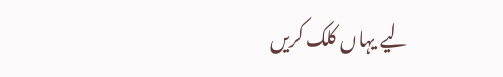لیے یہاں کلک کریں